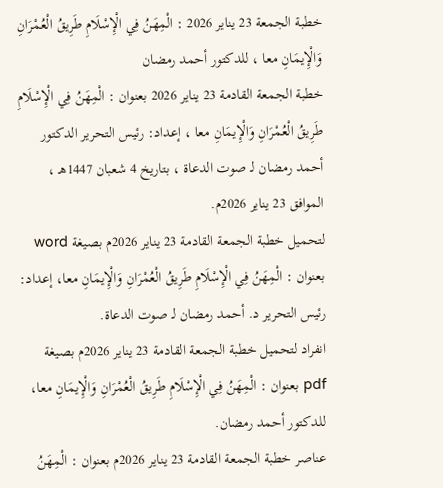خطبة الجمعة 23 يناير 2026 : الْمِهَنُ فِي الْإِسْلَامِ طَرِيقُ الْعُمْرَانِ وَالْإِيمَانِ معا ، للدكتور أحمد رمضان
خطبة الجمعة القادمة 23 يناير 2026 بعنوان : الْمِهَنُ فِي الْإِسْلَامِ طَرِيقُ الْعُمْرَانِ وَالْإِيمَانِ معا ، إعداد: رئيس التحرير الدكتور أحمد رمضان لـ صوت الدعاة ، بتاريخ 4 شعبان 1447هـ ، الموافق 23 يناير 2026م.
لتحميل خطبة الجمعة القادمة 23 يناير 2026م بصيغة word بعنوان : الْمِهَنُ فِي الْإِسْلَامِ طَرِيقُ الْعُمْرَانِ وَالْإِيمَانِ معا، إعداد: رئيس التحرير د. أحمد رمضان لـ صوت الدعاة.
انفراد لتحميل خطبة الجمعة القادمة 23 يناير 2026م بصيغة pdf بعنوان : الْمِهَنُ فِي الْإِسْلَامِ طَرِيقُ الْعُمْرَانِ وَالْإِيمَانِ معا، للدكتور أحمد رمضان.
عناصر خطبة الجمعة القادمة 23 يناير 2026م بعنوان : الْمِهَنُ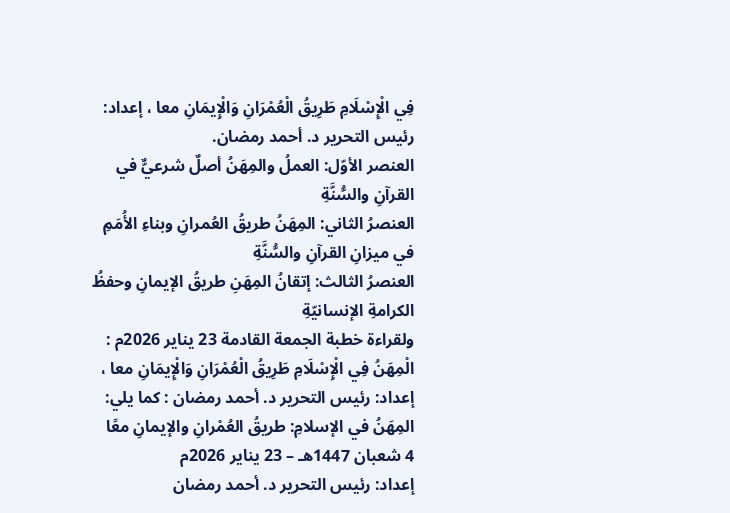فِي الْإِسْلَامِ طَرِيقُ الْعُمْرَانِ وَالْإِيمَانِ معا ، إعداد: رئيس التحرير د. أحمد رمضان.
العنصر الأوّل: العملُ والمِهَنُ أصلٌ شرعيٌّ في القرآنِ والسُّنَّةِ
العنصرُ الثاني: المِهَنُ طريقُ العُمرانِ وبناءِ الأُمَمِ في ميزانِ القرآنِ والسُّنَّةِ
العنصرُ الثالث: إتقانُ المِهَنِ طريقُ الإيمانِ وحفظُ الكرامةِ الإنسانيّةِ
ولقراءة خطبة الجمعة القادمة 23 يناير 2026م : الْمِهَنُ فِي الْإِسْلَامِ طَرِيقُ الْعُمْرَانِ وَالْإِيمَانِ معا ، إعداد: رئيس التحرير د. أحمد رمضان : كما يلي:
المِهَنُ في الإسلامِ: طريقُ العُمْرانِ والإيمانِ معًا
4 شعبان 1447هـ – 23 يناير 2026م
إعداد: رئيس التحرير د. أحمد رمضان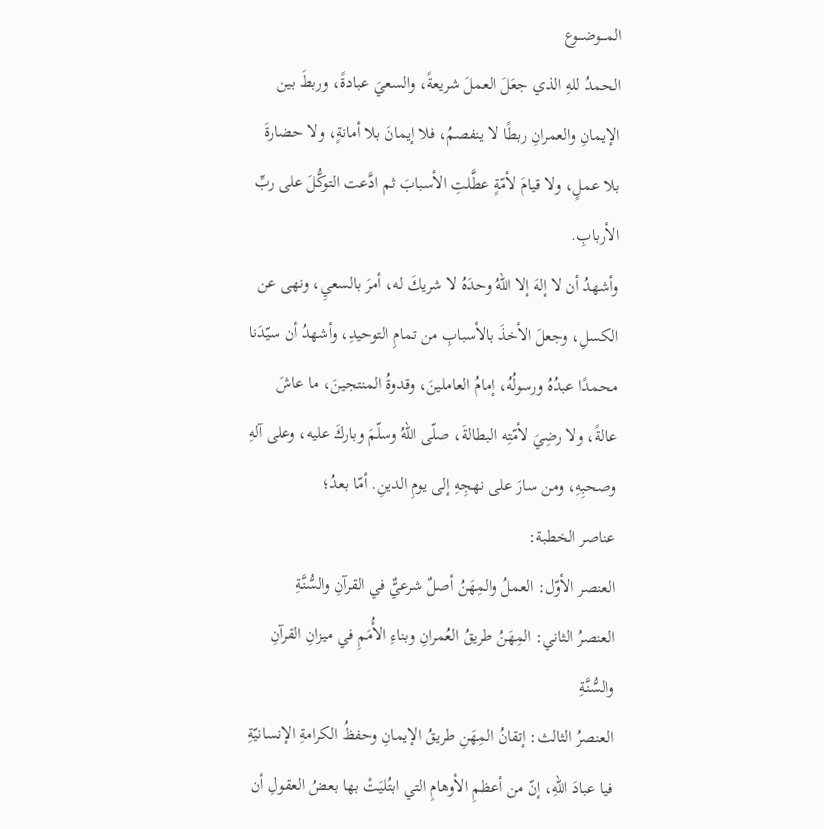المـــوضـــوع
الحمدُ للهِ الذي جعَلَ العملَ شريعةً، والسعيَ عبادةً، وربطَ بين الإيمانِ والعمرانِ ربطًا لا ينفصمُ، فلا إيمانَ بلا أمانةٍ، ولا حضارةَ بلا عملٍ، ولا قيامَ لأمّةٍ عطَّلتِ الأسبابَ ثم ادَّعت التوكُّلَ على ربِّ الأربابِ.
وأشهدُ أن لا إلهَ إلا اللهُ وحدَهُ لا شريكَ له، أمرَ بالسعيِ، ونهى عن الكسلِ، وجعلَ الأخذَ بالأسبابِ من تمامِ التوحيدِ، وأشهدُ أن سيّدَنا محمدًا عبدُهُ ورسولُهُ، إمامُ العاملينَ، وقدوةُ المنتجينَ، ما عاشَ عالةً، ولا رضِيَ لأمّتِه البطالةَ، صلّى اللهُ وسلّمَ وباركَ عليه، وعلى آلهِ وصحبِهِ، ومن سارَ على نهجِهِ إلى يومِ الدينِ. أمّا بعدُ؛
عناصر الخطبة:
العنصر الأوّل: العملُ والمِهَنُ أصلٌ شرعيٌّ في القرآنِ والسُّنَّةِ
العنصرُ الثاني: المِهَنُ طريقُ العُمرانِ وبناءِ الأُمَمِ في ميزانِ القرآنِ والسُّنَّةِ
العنصرُ الثالث: إتقانُ المِهَنِ طريقُ الإيمانِ وحفظُ الكرامةِ الإنسانيّةِ
فيا عبادَ اللهِ، إنّ من أعظمِ الأوهامِ التي ابتُليَتْ بها بعضُ العقولِ أن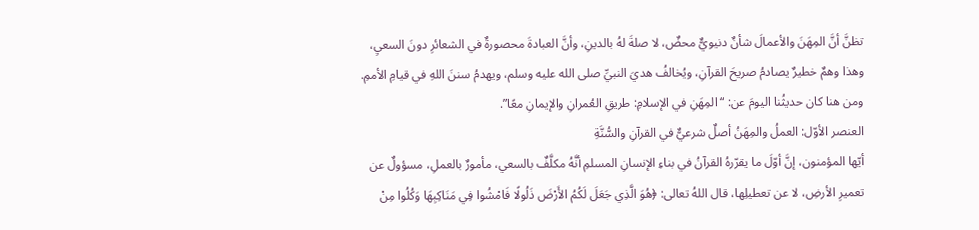تظنَّ أنَّ المِهَنَ والأعمالَ شأنٌ دنيويٌّ محضٌ، لا صلةَ لهُ بالدينِ، وأنَّ العبادةَ محصورةٌ في الشعائرِ دونَ السعيِ، وهذا وهمٌ خطيرٌ يصادمُ صريحَ القرآنِ، ويُخالفُ هديَ النبيِّ صلى الله عليه وسلم، ويهدمُ سننَ اللهِ في قيامِ الأممِ. ومن هنا كان حديثُنا اليومَ عن: “المِهَنِ في الإسلامِ: طريقِ العُمرانِ والإيمانِ معًا”.
العنصر الأوّل: العملُ والمِهَنُ أصلٌ شرعيٌّ في القرآنِ والسُّنَّةِ
أيّها المؤمنون، إنَّ أوّلَ ما يقرّرهُ القرآنُ في بناءِ الإنسانِ المسلمِ أنَّهُ مكلَّفٌ بالسعي، مأمورٌ بالعملِ، مسؤولٌ عن تعميرِ الأرضِ، لا عن تعطيلِها، قال اللهُ تعالى: ﴿هُوَ الَّذِي جَعَلَ لَكُمُ الأَرْضَ ذَلُولًا فَامْشُوا فِي مَنَاكِبِهَا وَكُلُوا مِنْ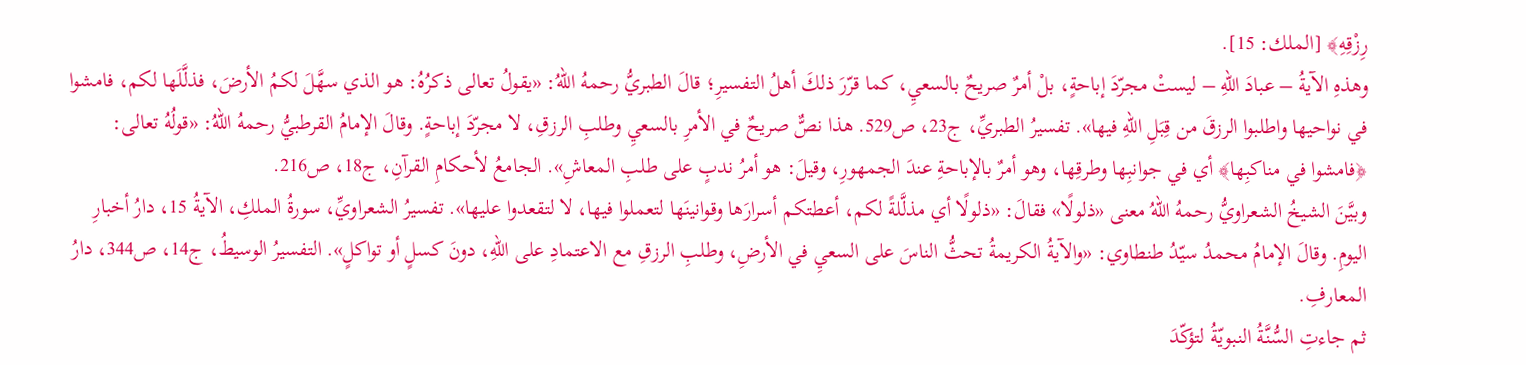رِزْقِهِ﴾ [الملك: 15].
وهذهِ الآيةُ – عبادَ اللهِ – ليستْ مجرّدَ إباحةٍ، بلْ أمرٌ صريحٌ بالسعيِ، كما قرّرَ ذلكَ أهلُ التفسيرِ؛ قالَ الطبريُّ رحمهُ اللهُ: «يقولُ تعالى ذكرُهُ: هو الذي سهَّلَ لكمُ الأرضَ، فذلَّلَها لكم، فامشوا في نواحيها واطلبوا الرزقَ من قِبَلِ اللهِ فيها». تفسيرُ الطبريِّ، ج23، ص529. هذا نصٌّ صريحٌ في الأمرِ بالسعيِ وطلبِ الرزقِ، لا مجرّدَ إباحةٍ. وقالَ الإمامُ القرطبيُّ رحمهُ اللهُ: «قولُهُ تعالى: ﴿فامشوا في مناكبِها﴾ أي في جوانبِها وطرقِها، وهو أمرٌ بالإباحةِ عندَ الجمهورِ، وقيلَ: هو أمرُ ندبٍ على طلبِ المعاشِ». الجامعُ لأحكامِ القرآنِ، ج18، ص216.
وبيَّنَ الشيخُ الشعراويُّ رحمهُ اللهُ معنى «ذلولًا» فقالَ: «ذلولًا أي مذلَّلةً لكم، أعطتكم أسرارَها وقوانينَها لتعملوا فيها، لا لتقعدوا عليها». تفسيرُ الشعراويِّ، سورةُ الملكِ، الآيةُ 15، دارُ أخبارِ اليومِ. وقالَ الإمامُ محمدُ سيّدُ طنطاوي: «والآيةُ الكريمةُ تحثُّ الناسَ على السعيِ في الأرضِ، وطلبِ الرزقِ مع الاعتمادِ على اللهِ، دونَ كسلٍ أو تواكلٍ». التفسيرُ الوسيطُ، ج14، ص344، دارُ المعارفِ.
ثم جاءتِ السُّنَّةُ النبويّةُ لتؤكّدَ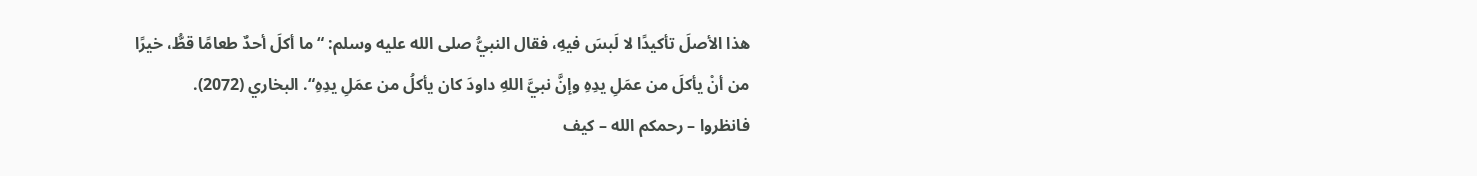هذا الأصلَ تأكيدًا لا لَبسَ فيهِ، فقال النبيُّ صلى الله عليه وسلم: “ما أكلَ أحدٌ طعامًا قطُّ، خيرًا من أنْ يأكلَ من عمَلِ يدِهِ وإنَّ نبيَّ اللهِ داودَ كان يأكلُ من عمَلِ يدِهِ“. البخاري (2072).
فانظروا – رحمكم الله – كيف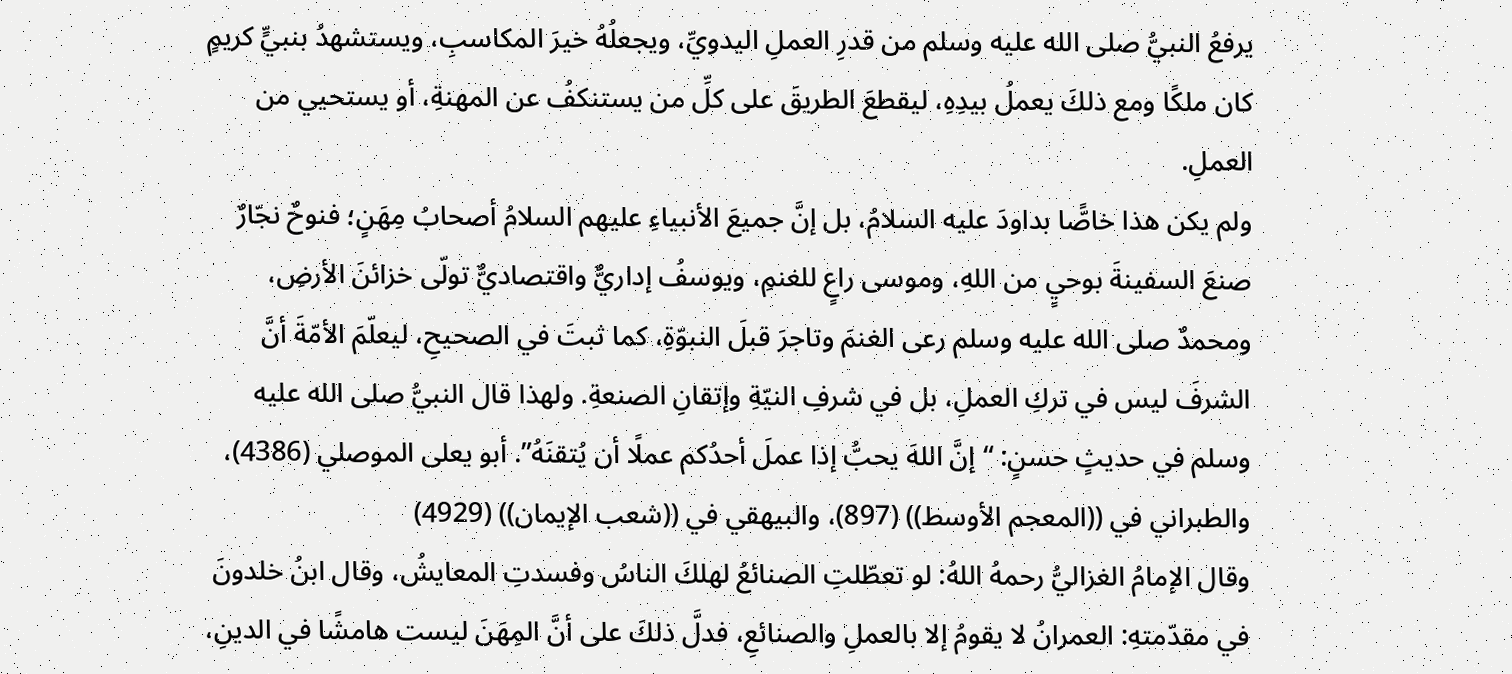يرفعُ النبيُّ صلى الله عليه وسلم من قدرِ العملِ اليدويِّ، ويجعلُهُ خيرَ المكاسبِ، ويستشهدُ بنبيٍّ كريمٍ كان ملكًا ومع ذلكَ يعملُ بيدِهِ، ليقطعَ الطريقَ على كلِّ من يستنكفُ عن المهنةِ، أو يستحيي من العملِ.
ولم يكن هذا خاصًّا بداودَ عليه السلامُ، بل إنَّ جميعَ الأنبياءِ عليهم السلامُ أصحابُ مِهَنٍ؛ فنوحٌ نجّارٌ صنعَ السفينةَ بوحيٍ من اللهِ، وموسى راعٍ للغنمِ، ويوسفُ إداريٌّ واقتصاديٌّ تولّى خزائنَ الأرضِ، ومحمدٌ صلى الله عليه وسلم رعى الغنمَ وتاجرَ قبلَ النبوّةِ، كما ثبتَ في الصحيحِ، ليعلّمَ الأمّةَ أنَّ الشرفَ ليس في تركِ العملِ، بل في شرفِ النيّةِ وإتقانِ الصنعةِ. ولهذا قال النبيُّ صلى الله عليه وسلم في حديثٍ حسنٍ: “إنَّ اللهَ يحبُّ إذا عملَ أحدُكم عملًا أن يُتقنَهُ”. أبو يعلى الموصلي (4386)، والطبراني في ((المعجم الأوسط)) (897)، والبيهقي في ((شعب الإيمان)) (4929)
وقال الإمامُ الغزاليُّ رحمهُ اللهُ: لو تعطّلتِ الصنائعُ لهلكَ الناسُ وفسدتِ المعايشُ، وقال ابنُ خلدونَ في مقدّمتهِ: العمرانُ لا يقومُ إلا بالعملِ والصنائعِ، فدلَّ ذلكَ على أنَّ المِهَنَ ليست هامشًا في الدينِ،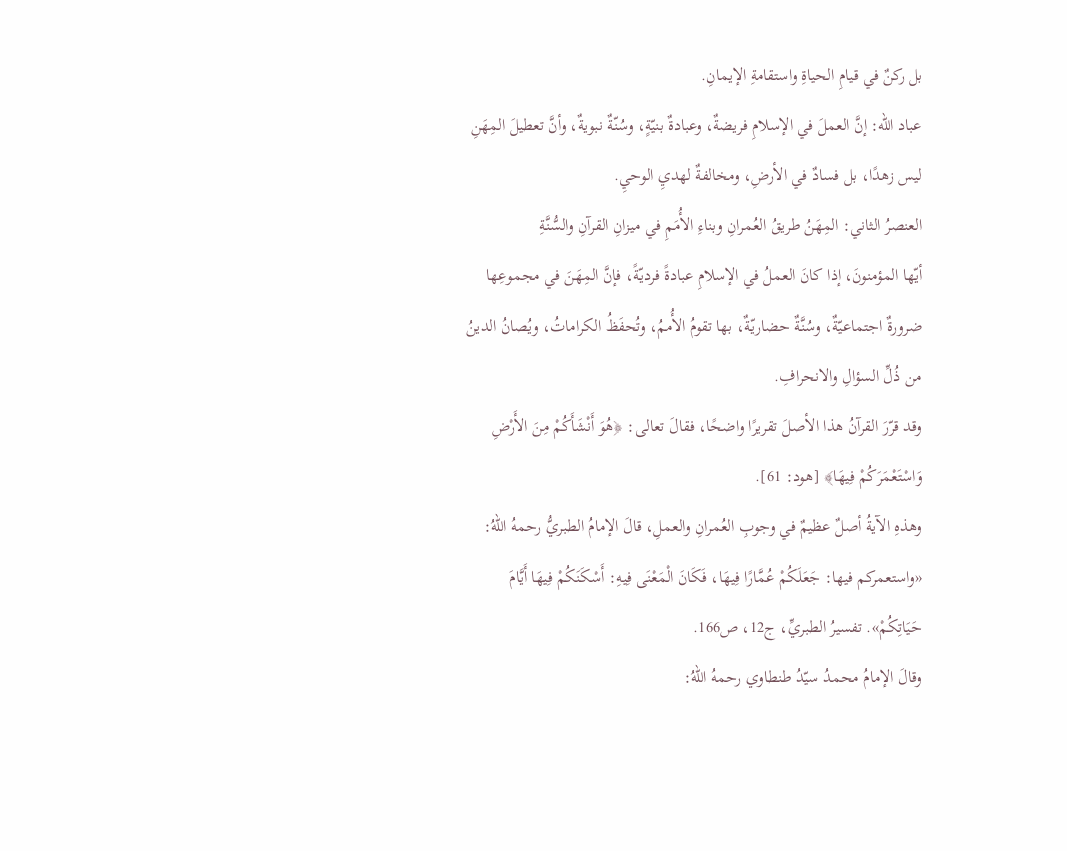بل ركنٌ في قيامِ الحياةِ واستقامةِ الإيمانِ.
عباد الله: إنَّ العملَ في الإسلامِ فريضةٌ، وعبادةٌ بنيّةٍ، وسُنّةٌ نبويةٌ، وأنَّ تعطيلَ المِهَنِ ليس زهدًا، بل فسادٌ في الأرضِ، ومخالفةٌ لهديِ الوحيِ.
العنصرُ الثاني: المِهَنُ طريقُ العُمرانِ وبناءِ الأُمَمِ في ميزانِ القرآنِ والسُّنَّةِ
أيّها المؤمنونَ، إذا كانَ العملُ في الإسلامِ عبادةً فرديّةً، فإنَّ المِهَنَ في مجموعِها ضرورةٌ اجتماعيّةٌ، وسُنَّةٌ حضاريّةٌ، بها تقومُ الأُممُ، وتُحفَظُ الكراماتُ، ويُصانُ الدينُ من ذُلِّ السؤالِ والانحرافِ.
وقد قرّرَ القرآنُ هذا الأصلَ تقريرًا واضحًا، فقالَ تعالى: ﴿هُوَ أَنْشَأَكُمْ مِنَ الأَرْضِ وَاسْتَعْمَرَكُمْ فِيهَا﴾ [هود: 61].
وهذهِ الآيةُ أصلٌ عظيمٌ في وجوبِ العُمرانِ والعملِ، قالَ الإمامُ الطبريُّ رحمهُ اللهُ: «واستعمركم فيها: جَعَلَكُمْ عُمَّارًا فِيهَا، فَكَانَ الْمَعْنَى فِيهِ: أَسْكَنَكُمْ فِيهَا أَيَّامَ حَيَاتِكُمْ». تفسيرُ الطبريِّ، ج12، ص166.
وقالَ الإمامُ محمدُ سيّدُ طنطاوي رحمهُ اللهُ: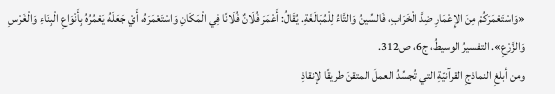«وَاسْتَعْمَرَكُمْ مِنَ الإِعْمَارِ ضِدَّ الْخَرَابِ، فَالسِّينُ وَالتَّاءُ لِلْمُبَالَغَةِ. يُقَالُ: أَعْمَرَ فُلَانٌ فُلَانًا فِي الْمَكَانِ وَاسْتَعْمَرَهُ، أَيْ جَعَلَهُ يَعْمُرُهُ بِأَنْوَاعِ الْبِنَاءِ وَالْغَرْسِ وَالزَّرْعِ». التفسيرُ الوسيطُ، ج6، ص312.
ومن أبلغِ النماذجِ القرآنيّةِ التي تُجسِّدُ العملَ المتقنَ طريقًا لإنقاذِ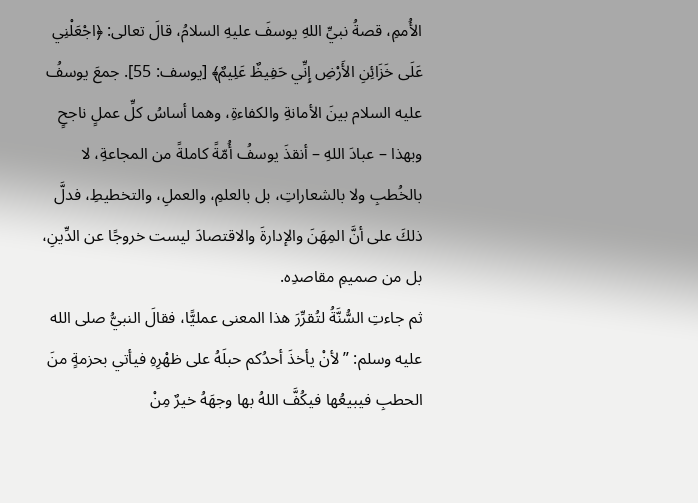الأُممِ، قصةُ نبيِّ اللهِ يوسفَ عليهِ السلامُ، قالَ تعالى: ﴿اجْعَلْنِي عَلَى خَزَائِنِ الأَرْضِ إِنِّي حَفِيظٌ عَلِيمٌ﴾ [يوسف: 55]. جمعَ يوسفُ عليه السلام بينَ الأمانةِ والكفاءةِ، وهما أساسُ كلِّ عملٍ ناجحٍ
وبهذا – عبادَ اللهِ – أنقذَ يوسفُ أُمّةً كاملةً من المجاعةِ، لا بالخُطبِ ولا بالشعاراتِ، بل بالعلمِ، والعملِ، والتخطيطِ، فدلَّ ذلكَ على أنَّ المِهَنَ والإدارةَ والاقتصادَ ليست خروجًا عن الدِّينِ، بل من صميمِ مقاصدِه.
ثم جاءتِ السُّنَّةُ لتُقرِّرَ هذا المعنى عمليًّا، فقالَ النبيُّ صلى الله عليه وسلم: ” لأنْ يأخذَ أحدُكم حبلَهُ على ظهْرِهِ فيأتي بحزمةٍ منَ الحطبِ فيبيعُها فيكُفَّ اللهُ بها وجهَهُ خيرٌ مِنْ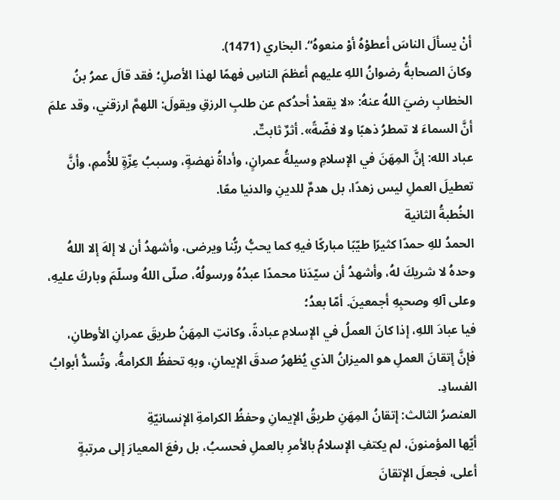أنْ يسألَ الناسَ أعطوْهُ أوْ منعوهُ“. البخاري (1471).
وكانَ الصحابةُ رضوانُ اللهِ عليهم أعظمَ الناسِ فهمًا لهذا الأصلِ؛ فقد قالَ عمرُ بنُ الخطابِ رضيَ اللهُ عنهُ: «لا يقعدْ أحدُكم عن طلبِ الرزقِ ويقولَ: اللهمَّ ارزقني، وقد علمَ أنَّ السماءَ لا تمطرُ ذهبًا ولا فضّةً». أثرٌ ثابتٌ.
عباد الله: إنَّ المِهَنَ في الإسلامِ وسيلةُ عمرانٍ، وأداةُ نهضةٍ، وسببُ عِزّةٍ للأُممِ، وأنَّ تعطيلَ العملِ ليس زهدًا، بل هدمٌ للدينِ والدنيا معًا.
الخُطبةُ الثانية
الحمدُ للهِ حمدًا كثيرًا طيّبًا مباركًا فيهِ كما يحبُّ ربُّنا ويرضى، وأشهدُ أن لا إلهَ إلا اللهُ وحدهُ لا شريكَ لهُ، وأشهدُ أن سيّدَنا محمدًا عبدُهُ ورسولُهُ، صلّى اللهُ وسلّمَ وباركَ عليهِ، وعلى آلهِ وصحبِهِ أجمعينَ. أمّا بعدُ؛
فيا عبادَ اللهِ، إذا كانَ العملُ في الإسلامِ عبادةً، وكانتِ المِهَنُ طريقَ عمرانِ الأوطانِ، فإنَّ إتقانَ العملِ هو الميزانُ الذي يُظهرُ صدقَ الإيمانِ، وبهِ تحفظُ الكرامةُ، وتُسدُّ أبوابُ الفسادِ.
العنصرُ الثالث: إتقانُ المِهَنِ طريقُ الإيمانِ وحفظُ الكرامةِ الإنسانيّةِ
أيّها المؤمنونَ، لم يكتفِ الإسلامُ بالأمرِ بالعملِ فحسبُ، بل رفعَ المعيارَ إلى مرتبةٍ أعلى، فجعلَ الإتقانَ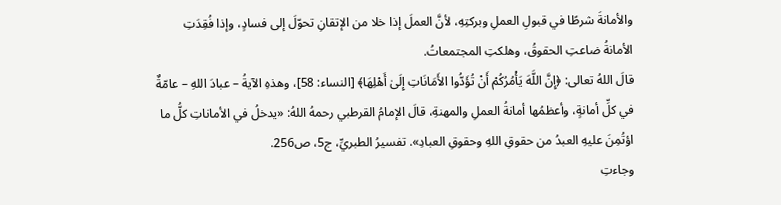والأمانةَ شرطًا في قبولِ العملِ وبركتِهِ، لأنَّ العملَ إذا خلا من الإتقانِ تحوّلَ إلى فسادٍ، وإذا فُقِدَتِ الأمانةُ ضاعتِ الحقوقُ، وهلكتِ المجتمعاتُ.
قالَ اللهُ تعالى: ﴿إِنَّ اللَّهَ يَأْمُرُكُمْ أَنْ تُؤَدُّوا الأَمَانَاتِ إِلَىٰ أَهْلِهَا﴾ [النساء: 58]، وهذهِ الآيةُ – عبادَ اللهِ – عامّةٌ في كلِّ أمانةٍ، وأعظمُها أمانةُ العملِ والمهنةِ، قالَ الإمامُ القرطبي رحمهُ اللهُ: «يدخلُ في الأماناتِ كلُّ ما اؤتُمِنَ عليهِ العبدُ من حقوقِ اللهِ وحقوقِ العبادِ». تفسيرُ الطبريِّ، ج5، ص256.
وجاءتِ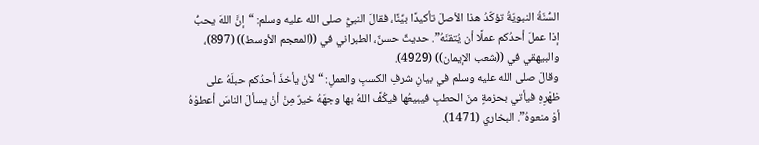السُّنّةُ النبويّةُ تؤكّدُ هذا الأصلَ تأكيدًا بيِّنًا، فقالَ النبيُّ صلى الله عليه وسلم: “إنَّ اللهَ يحبُّ إذا عملَ أحدُكم عملًا أن يُتقنَهُ”. حديثٌ حسنٌ، الطبراني في ((المعجم الأوسط)) (897)، والبيهقي في ((شعب الإيمان)) (4929).
وقالَ صلى الله عليه وسلم في بيانِ شرفِ الكسبِ والعملِ: “لأنْ يأخذَ أحدُكم حبلَهُ على ظهْرِهِ فيأتي بحزمةٍ منَ الحطبِ فيبيعُها فيكُفَّ اللهُ بها وجهَهُ خيرٌ مِنْ أنْ يسألَ الناسَ أعطوْهُ أوْ منعوهُ”. البخاري (1471).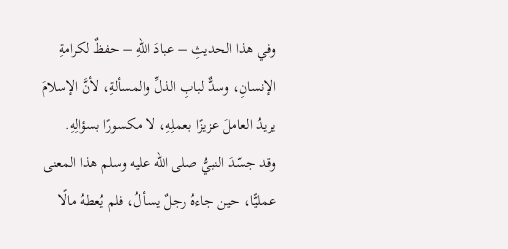وفي هذا الحديثِ – عبادَ اللهِ – حفظٌ لكرامةِ الإنسانِ، وسدٌّ لبابِ الذلِّ والمسألةِ، لأنَّ الإسلامَ يريدُ العاملَ عزيزًا بعملِهِ، لا مكسورًا بسؤالِهِ.
وقد جسّدَ النبيُّ صلى الله عليه وسلم هذا المعنى عمليًّا، حين جاءهُ رجلٌ يسألُ، فلم يُعطهُ مالًا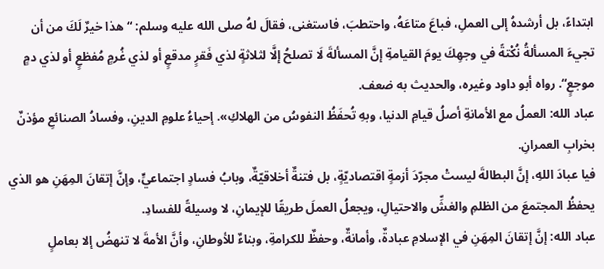ابتداءً، بل أرشدهُ إلى العملِ، فباعَ متاعَهُ، واحتطبَ، فاستغنى، فقالَ لهُ صلى الله عليه وسلم: “هذا خيرٌ لَكَ من أن تجيءَ المسألةُ نُكْتةً في وجهِكَ يومَ القيامةِ إنَّ المسألةَ لَا تصلحُ إلَّا لثلاثةٍ لذي فَقرٍ مدقعٍ أو لذي غُرمٍ مُفظعٍ أو لذي دمٍ موجعٍ“. رواه أبو داود وغيره، والحديث به ضعف.
عباد الله: العملُ مع الأمانةِ أصلُ قيامِ الدنيا، وبهِ تُحفَظُ النفوسُ من الهلاكِ». إحياءُ علومِ الدينِ، وفسادُ الصنائعِ مؤذنٌ بخرابِ العمرانِ.
فيا عبادَ اللهِ، إنَّ البطالةَ ليستْ مجرّدَ أزمةٍ اقتصاديّةٍ، بل فتنةٌ أخلاقيّةٌ، وبابُ فسادٍ اجتماعيٍّ، وإنَّ إتقانَ المِهَنِ هو الذي يحفظُ المجتمعَ من الظلمِ والغشِّ والاحتيالِ، ويجعلُ العملَ طريقًا للإيمانِ، لا وسيلةً للفسادِ.
عباد الله: إنَّ إتقانَ المِهَنِ في الإسلامِ عبادةٌ، وأمانةٌ، وحفظٌ للكرامةِ، وبناءٌ للأوطانِ، وأنَّ الأمةَ لا تنهضُ إلا بعاملٍ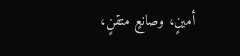أمينٍ، وصانعٍ متقنٍ،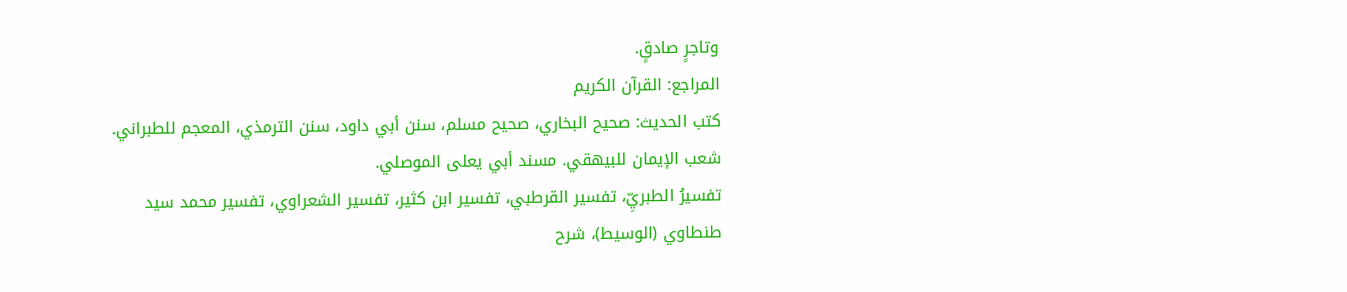وتاجرٍ صادقٍ.
المراجع: القرآن الكريم
كتب الحديث: صحيح البخاري، صحيح مسلم، سنن أبي داود، سنن الترمذي، المعجم للطبراني. شعب الإيمان للبيهقي. مسند أبي يعلى الموصلي.
تفسيرُ الطبريِّ، تفسير القرطبي، تفسير ابن كثير، تفسير الشعراوي، تفسير محمد سيد طنطاوي (الوسيط)، شرح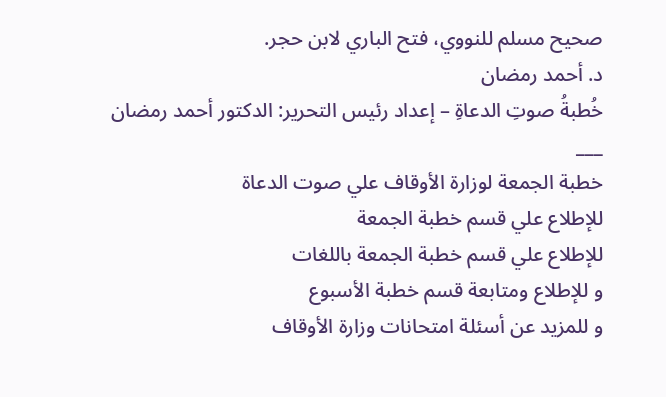صحيح مسلم للنووي، فتح الباري لابن حجر.
د. أحمد رمضان
خُطبةُ صوتِ الدعاةِ – إعداد رئيس التحرير: الدكتور أحمد رمضان
___
خطبة الجمعة لوزارة الأوقاف علي صوت الدعاة
للإطلاع علي قسم خطبة الجمعة
للإطلاع علي قسم خطبة الجمعة باللغات
و للإطلاع ومتابعة قسم خطبة الأسبوع
و للمزيد عن أسئلة امتحانات وزارة الأوقاف